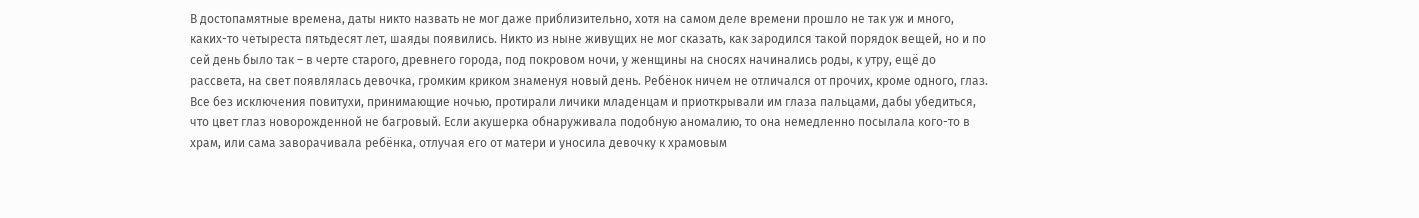В достопамятные времена, даты никто назвать не мог даже приблизительно, хотя на самом деле времени прошло не так уж и много, каких-то четыреста пятьдесят лет, шаяды появились. Никто из ныне живущих не мог сказать, как зародился такой порядок вещей, но и по сей день было так – в черте старого, древнего города, под покровом ночи, у женщины на сносях начинались роды, к утру, ещё до рассвета, на свет появлялась девочка, громким криком знаменуя новый день. Ребёнок ничем не отличался от прочих, кроме одного, глаз. Все без исключения повитухи, принимающие ночью, протирали личики младенцам и приоткрывали им глаза пальцами, дабы убедиться, что цвет глаз новорожденной не багровый. Если акушерка обнаруживала подобную аномалию, то она немедленно посылала кого-то в храм, или сама заворачивала ребёнка, отлучая его от матери и уносила девочку к храмовым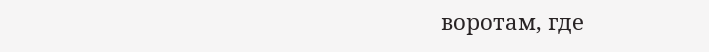воротам, где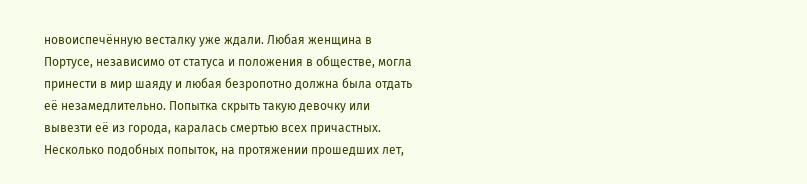новоиспечённую весталку уже ждали. Любая женщина в Портусе, независимо от статуса и положения в обществе, могла принести в мир шаяду и любая безропотно должна была отдать её незамедлительно. Попытка скрыть такую девочку или вывезти её из города, каралась смертью всех причастных. Несколько подобных попыток, на протяжении прошедших лет,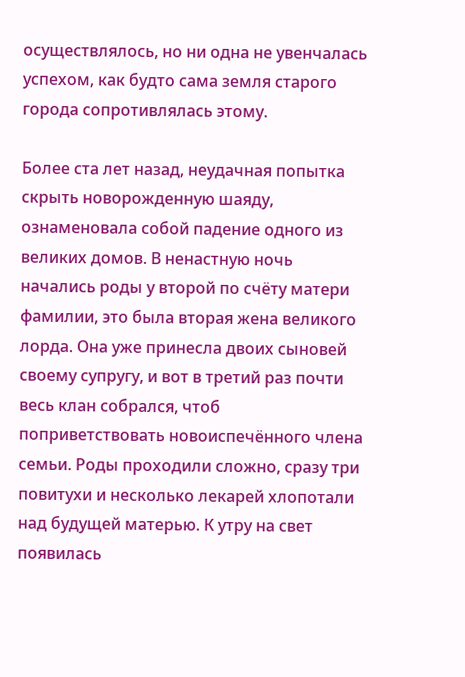осуществлялось, но ни одна не увенчалась успехом, как будто сама земля старого города сопротивлялась этому.

Более ста лет назад, неудачная попытка скрыть новорожденную шаяду, ознаменовала собой падение одного из великих домов. В ненастную ночь начались роды у второй по счёту матери фамилии, это была вторая жена великого лорда. Она уже принесла двоих сыновей своему супругу, и вот в третий раз почти весь клан собрался, чтоб поприветствовать новоиспечённого члена семьи. Роды проходили сложно, сразу три повитухи и несколько лекарей хлопотали над будущей матерью. К утру на свет появилась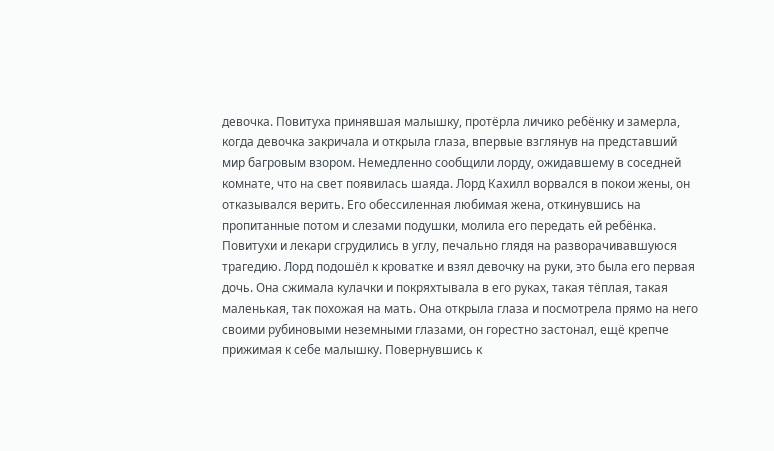девочка. Повитуха принявшая малышку, протёрла личико ребёнку и замерла, когда девочка закричала и открыла глаза, впервые взглянув на представший мир багровым взором. Немедленно сообщили лорду, ожидавшему в соседней комнате, что на свет появилась шаяда. Лорд Кахилл ворвался в покои жены, он отказывался верить. Его обессиленная любимая жена, откинувшись на пропитанные потом и слезами подушки, молила его передать ей ребёнка. Повитухи и лекари сгрудились в углу, печально глядя на разворачивавшуюся трагедию. Лорд подошёл к кроватке и взял девочку на руки, это была его первая дочь. Она сжимала кулачки и покряхтывала в его руках, такая тёплая, такая маленькая, так похожая на мать. Она открыла глаза и посмотрела прямо на него своими рубиновыми неземными глазами, он горестно застонал, ещё крепче прижимая к себе малышку. Повернувшись к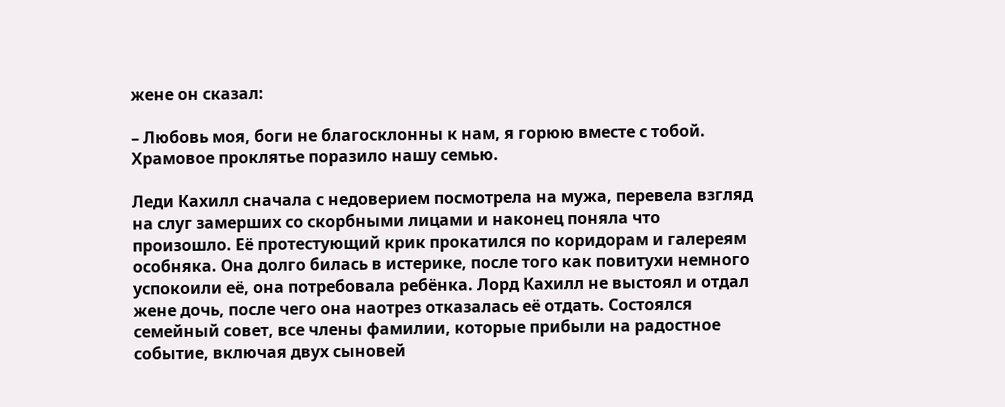жене он сказал:

– Любовь моя, боги не благосклонны к нам, я горюю вместе с тобой. Храмовое проклятье поразило нашу семью.

Леди Кахилл сначала с недоверием посмотрела на мужа, перевела взгляд на слуг замерших со скорбными лицами и наконец поняла что произошло. Её протестующий крик прокатился по коридорам и галереям особняка. Она долго билась в истерике, после того как повитухи немного успокоили её, она потребовала ребёнка. Лорд Кахилл не выстоял и отдал жене дочь, после чего она наотрез отказалась её отдать. Состоялся семейный совет, все члены фамилии, которые прибыли на радостное событие, включая двух сыновей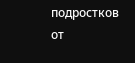подростков от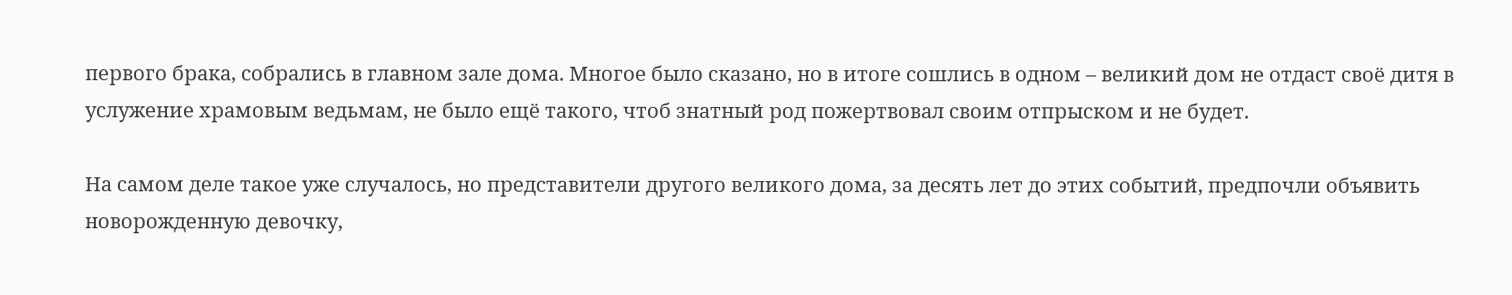первого брака, собрались в главном зале дома. Многое было сказано, но в итоге сошлись в одном – великий дом не отдаст своё дитя в услужение храмовым ведьмам, не было ещё такого, чтоб знатный род пожертвовал своим отпрыском и не будет.

На самом деле такое уже случалось, но представители другого великого дома, за десять лет до этих событий, предпочли объявить новорожденную девочку,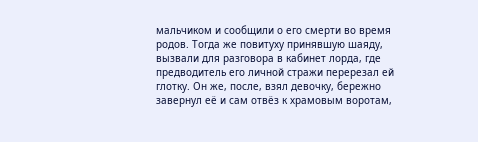мальчиком и сообщили о его смерти во время родов. Тогда же повитуху принявшую шаяду, вызвали для разговора в кабинет лорда, где предводитель его личной стражи перерезал ей глотку. Он же, после, взял девочку, бережно завернул её и сам отвёз к храмовым воротам,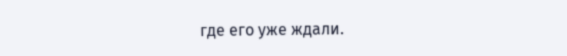где его уже ждали.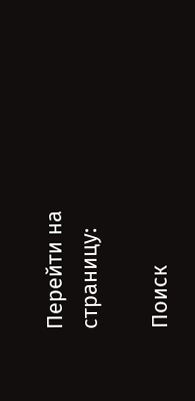Перейти на страницу:

Поиск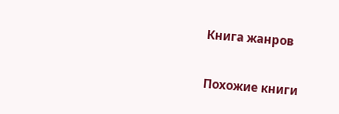Книга жанров

Похожие книги